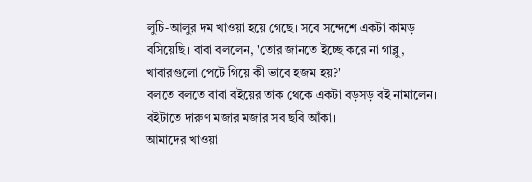লুচি-আলুর দম খাওয়া হয়ে গেছে। সবে সন্দেশে একটা কামড় বসিয়েছি। বাবা বললেন, 'তোর জানতে ইচ্ছে করে না গাব্লু, খাবারগুলো পেটে গিয়ে কী ভাবে হজম হয়?'
বলতে বলতে বাবা বইয়ের তাক থেকে একটা বড়সড় বই নামালেন। বইটাতে দারুণ মজার মজার সব ছবি আঁকা।
আমাদের খাওয়া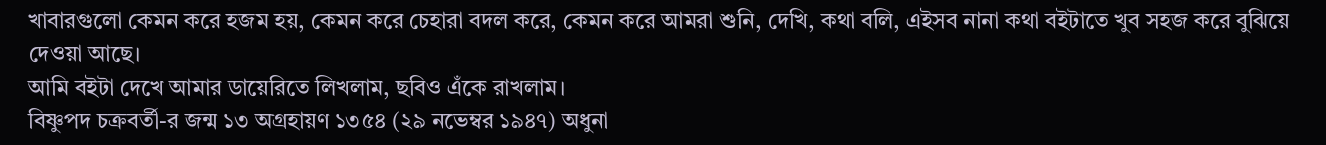খাবারগুলো কেমন করে হজম হয়, কেমন করে চেহারা বদল করে, কেমন করে আমরা শুনি, দেখি, কথা বলি, এইসব নানা কথা বইটাতে খুব সহজ করে বুঝিয়ে দেওয়া আছে।
আমি বইটা দেখে আমার ডায়েরিতে লিখলাম, ছবিও এঁকে রাখলাম।
বিষ্ণুপদ চক্রবর্তী-র জন্ম ১৩ অগ্রহায়ণ ১৩৫৪ (২৯ নভেম্বর ১৯৪৭) অধুনা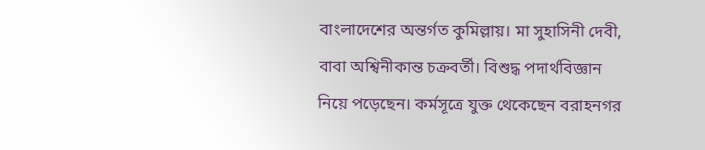বাংলাদেশের অন্তর্গত কুমিল্লায়। মা সুহাসিনী দেবী, বাবা অশ্বিনীকান্ত চক্রবর্তী। বিশুদ্ধ পদার্থবিজ্ঞান নিয়ে পড়েছেন। কর্মসূত্রে যুক্ত থেকেছেন বরাহনগর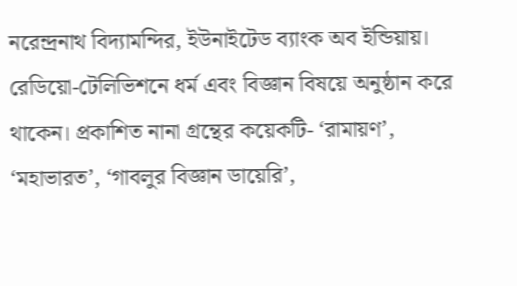নরেন্দ্রনাথ বিদ্যামন্দির, ইউনাইটেড ব্যাংক অব ইন্ডিয়ায়। রেডিয়ো-টেলিভিশনে ধর্ম এবং বিজ্ঞান বিষয়ে অনুষ্ঠান করে থাকেন। প্রকাশিত নানা গ্রন্থের কয়েকটি- ‘রামায়ণ’, ‘মহাভারত’, ‘গাবলুর বিজ্ঞান ডায়েরি’,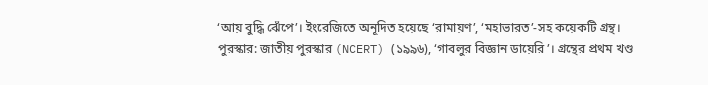‘আয় বুদ্ধি ঝেঁপে’। ইংরেজিতে অনূদিত হয়েছে ‘রামায়ণ’, ‘মহাভারত’-সহ কয়েকটি গ্রন্থ। পুরস্কার: জাতীয় পুরস্কার (NCERT) (১৯৯৬), ‘গাবলুর বিজ্ঞান ডায়েরি’। গ্রন্থের প্রথম খণ্ড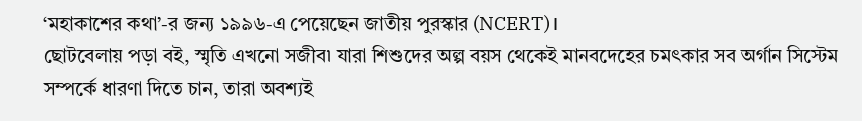‘মহাকাশের কথা’-র জন্য ১৯৯৬-এ পেয়েছেন জাতীয় পুরস্কার (NCERT)।
ছোটবেলায় পড়া বই, স্মৃতি এখনো সজীব৷ যারা শিশুদের অল্প বয়স থেকেই মানবদেহের চমৎকার সব অর্গান সিস্টেম সম্পর্কে ধারণা দিতে চান, তারা অবশ্যই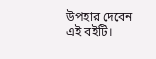উপহার দেবেন এই বইটি।